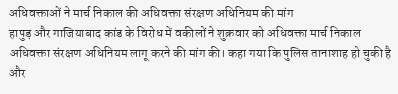अधिवक्ताओं ने मार्च निकाल की अधिवक्ता संरक्षण अधिनियम की मांग
हापुड़ और गाजियाबाद कांड के विरोध में वकीलों ने शुक्रवार को अधिवक्ता मार्च निकाल अधिवक्ता संरक्षण अधिनियम लागू करने की मांग की। कहा गया कि पुलिस तानाशाह हो चुकी है और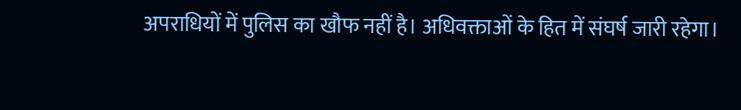अपराधियों में पुलिस का खौफ नहीं है। अधिवक्ताओं के हित में संघर्ष जारी रहेगा।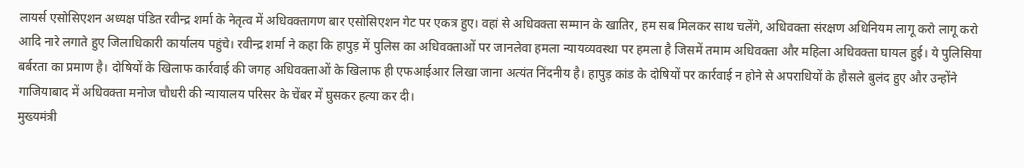लायर्स एसोसिएशन अध्यक्ष पंडित रवीन्द्र शर्मा के नेतृत्व में अधिवक्तागण बार एसोसिएशन गेट पर एकत्र हुए। वहां से अधिवक्ता सम्मान के खातिर, हम सब मिलकर साथ चलेंगे, अधिवक्ता संरक्षण अधिनियम लागू करो लागू करो आदि नारे लगाते हुए जिलाधिकारी कार्यालय पहुंचे। रवीन्द्र शर्मा ने कहा कि हापुड़ में पुलिस का अधिवक्ताओं पर जानलेवा हमला न्यायव्यवस्था पर हमला है जिसमें तमाम अधिवक्ता और महिला अधिवक्ता घायल हुई। ये पुलिसिया बर्बरता का प्रमाण है। दोषियों के खिलाफ कार्रवाई की जगह अधिवक्ताओं के खिलाफ ही एफआईआर लिखा जाना अत्यंत निंदनीय है। हापुड़ कांड के दोषियों पर कार्रवाई न होने से अपराधियों के हौसले बुलंद हुए और उन्होंने गाजियाबाद में अधिवक्ता मनोज चौधरी की न्यायालय परिसर के चेंबर में घुसकर हत्या कर दी।
मुख्यमंत्री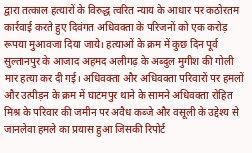द्वारा तत्काल हत्यारों के विरुद्ध त्वरित न्याय के आधार पर कठोरतम कार्रवाई करते हुए दिवंगत अधिवक्ता के परिजनों को एक करोड़ रूपया मुआवजा दिया जाये। हत्याओं के क्रम में कुछ दिन पूर्व सुल्तानपुर के आजाद अहमद अलीगढ़ के अब्दुल मुगीश की गोली मार हत्या कर दी गई। अधिवक्ता और अधिवक्ता परिवारों पर हमलों और उत्पीड़न के क्रम में घाटमपुर थाने के सामने अधिवक्ता रोहित मिश्र के परिवार की जमीन पर अवैध कब्जे और वसूली के उद्देश्य से जानलेवा हमले का प्रयास हुआ जिसकी रिपोर्ट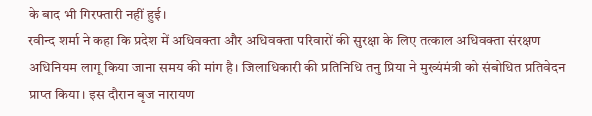के बाद भी गिरफ्तारी नहीं हुई।
रवीन्द शर्मा ने कहा कि प्रदेश में अधिवक्ता और अधिवक्ता परिवारों की सुरक्षा के लिए तत्काल अधिवक्ता संरक्षण अधिनियम लागू किया जाना समय की मांग है। जिलाधिकारी की प्रतिनिधि तनु प्रिया ने मुख्यंमंत्री को संबोधित प्रतिवेदन प्राप्त किया। इस दौरान बृज नारायण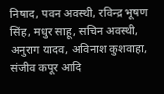निषाद, पवन अवस्थी, रविन्द्र भूषण सिंह, मधुर साहू, सचिन अवस्थी, अनुराग यादव, अविनाश कुशवाहा, संजीव कपूर आदि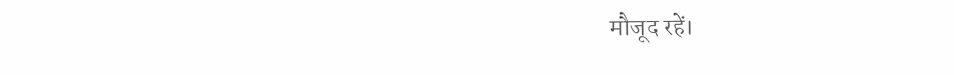मौजूद रहें।